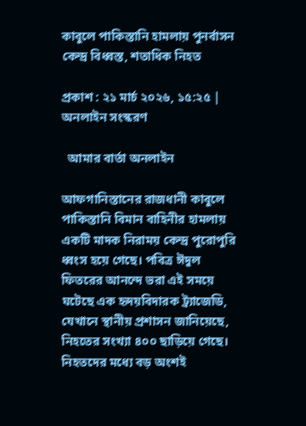কাবুলে পাকিস্তানি হামলায় পুনর্বাসন কেন্দ্র বিধ্বস্ত, শতাধিক নিহত

প্রকাশ : ২১ মার্চ ২০২৬, ১৫:২৫ | অনলাইন সংস্করণ

  আমার বার্তা অনলাইন

আফগানিস্তানের রাজধানী কাবুলে পাকিস্তানি বিমান বাহিনীর হামলায় একটি মাদক নিরাময় কেন্দ্র পুরোপুরি ধ্বংস হয়ে গেছে। পবিত্র ঈদুল ফিতরের আনন্দে ভরা এই সময়ে ঘটেছে এক হৃদয়বিদারক ট্র্যাজেডি, যেখানে স্থানীয় প্রশাসন জানিয়েছে, নিহতের সংখ্যা ৪০০ ছাড়িয়ে গেছে। নিহতদের মধ্যে বড় অংশই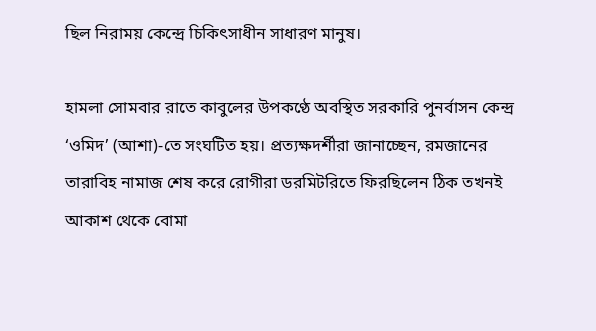ছিল নিরাময় কেন্দ্রে চিকিৎসাধীন সাধারণ মানুষ।

হামলা সোমবার রাতে কাবুলের উপকণ্ঠে অবস্থিত সরকারি পুনর্বাসন কেন্দ্র ‘ওমিদ’ (আশা)-তে সংঘটিত হয়। প্রত্যক্ষদর্শীরা জানাচ্ছেন, রমজানের তারাবিহ নামাজ শেষ করে রোগীরা ডরমিটরিতে ফিরছিলেন ঠিক তখনই আকাশ থেকে বোমা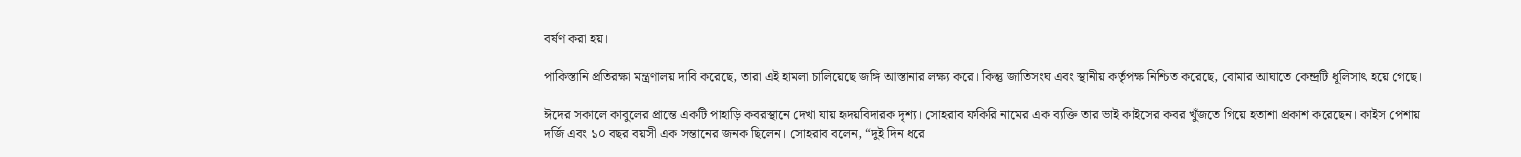বর্ষণ করা হয়।

পাকিস্তানি প্রতিরক্ষা মন্ত্রণালয় দাবি করেছে, তারা এই হামলা চালিয়েছে জঙ্গি আস্তানার লক্ষ্য করে। কিন্তু জাতিসংঘ এবং স্থানীয় কর্তৃপক্ষ নিশ্চিত করেছে, বোমার আঘাতে কেন্দ্রটি ধূলিসাৎ হয়ে গেছে।

ঈদের সকালে কাবুলের প্রান্তে একটি পাহাড়ি কবরস্থানে দেখা যায় হৃদয়বিদারক দৃশ্য। সোহরাব ফকিরি নামের এক ব্যক্তি তার ভাই কাইসের কবর খুঁজতে গিয়ে হতাশা প্রকাশ করেছেন। কাইস পেশায় দর্জি এবং ১০ বছর বয়সী এক সন্তানের জনক ছিলেন। সোহরাব বলেন, “দুই দিন ধরে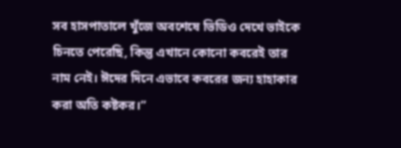সব হাসপাতালে খুঁজে অবশেষে ভিডিও দেখে ভাইকে চিনতে পেরেছি, কিন্তু এখানে কোনো কবরেই তার নাম নেই। ঈদের দিনে এভাবে কবরের জন্য হাহাকার করা অতি কষ্টকর।”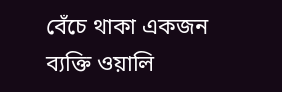বেঁচে থাকা একজন ব্যক্তি ওয়ালি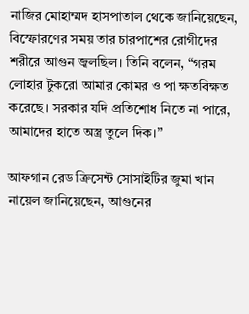নাজির মোহাম্মদ হাসপাতাল থেকে জানিয়েছেন, বিস্ফোরণের সময় তার চারপাশের রোগীদের শরীরে আগুন জ্বলছিল। তিনি বলেন, “গরম লোহার টুকরো আমার কোমর ও পা ক্ষতবিক্ষত করেছে। সরকার যদি প্রতিশোধ নিতে না পারে, আমাদের হাতে অস্ত্র তুলে দিক।”

আফগান রেড ক্রিসেন্ট সোসাইটির জুমা খান নায়েল জানিয়েছেন, আগুনের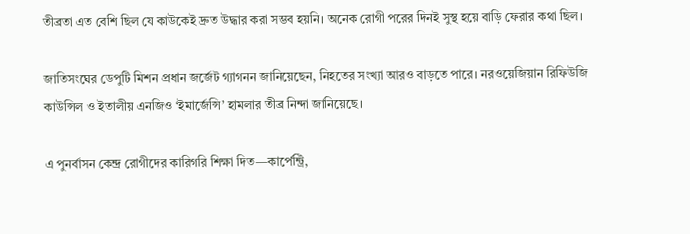তীব্রতা এত বেশি ছিল যে কাউকেই দ্রুত উদ্ধার করা সম্ভব হয়নি। অনেক রোগী পরের দিনই সুস্থ হয়ে বাড়ি ফেরার কথা ছিল।

জাতিসংঘের ডেপুটি মিশন প্রধান জর্জেট গ্যাগনন জানিয়েছেন, নিহতের সংখ্যা আরও বাড়তে পারে। নরওয়েজিয়ান রিফিউজি কাউন্সিল ও ইতালীয় এনজিও ‘ইমার্জেন্সি’ হামলার তীব্র নিন্দা জানিয়েছে।

এ পুনর্বাসন কেন্দ্র রোগীদের কারিগরি শিক্ষা দিত—কার্পেন্ট্রি,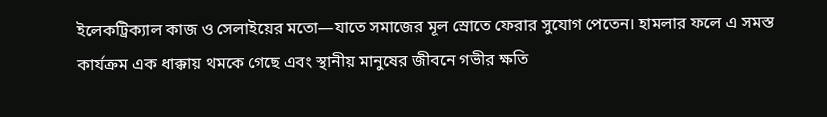ইলেকট্রিক্যাল কাজ ও সেলাইয়ের মতো—যাতে সমাজের মূল স্রোতে ফেরার সুযোগ পেতেন। হামলার ফলে এ সমস্ত কার্যক্রম এক ধাক্কায় থমকে গেছে এবং স্থানীয় মানুষের জীবনে গভীর ক্ষতি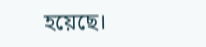হয়েছে।